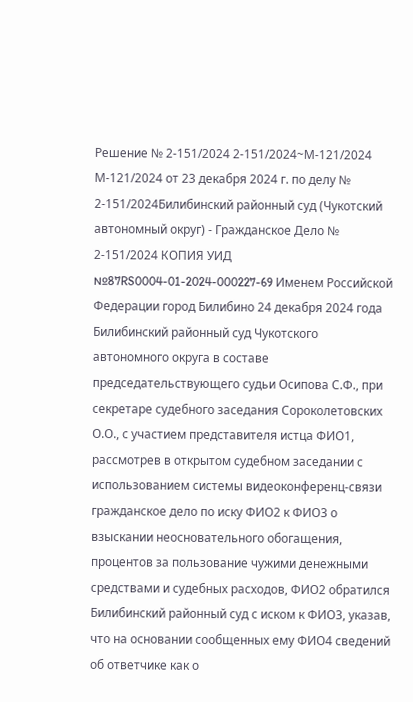Решение № 2-151/2024 2-151/2024~М-121/2024 М-121/2024 от 23 декабря 2024 г. по делу № 2-151/2024Билибинский районный суд (Чукотский автономный округ) - Гражданское Дело № 2-151/2024 КОПИЯ УИД №87RS0004-01-2024-000227-69 Именем Российской Федерации город Билибино 24 декабря 2024 года Билибинский районный суд Чукотского автономного округа в составе председательствующего судьи Осипова С.Ф., при секретаре судебного заседания Сороколетовских О.О., с участием представителя истца ФИО1, рассмотрев в открытом судебном заседании с использованием системы видеоконференц-связи гражданское дело по иску ФИО2 к ФИО3 о взыскании неосновательного обогащения, процентов за пользование чужими денежными средствами и судебных расходов, ФИО2 обратился Билибинский районный суд с иском к ФИО3, указав, что на основании сообщенных ему ФИО4 сведений об ответчике как о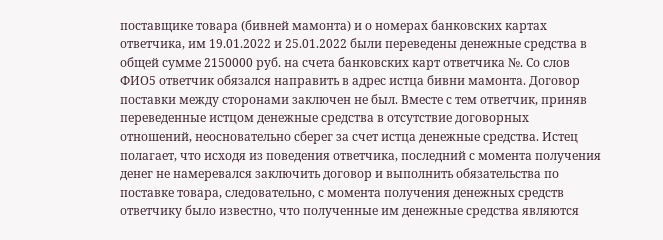поставщике товара (бивней мамонта) и о номерах банковских картах ответчика, им 19.01.2022 и 25.01.2022 были переведены денежные средства в общей сумме 2150000 руб. на счета банковских карт ответчика №. Со слов ФИО5 ответчик обязался направить в адрес истца бивни мамонта. Договор поставки между сторонами заключен не был. Вместе с тем ответчик, приняв переведенные истцом денежные средства в отсутствие договорных отношений, неосновательно сберег за счет истца денежные средства. Истец полагает, что исходя из поведения ответчика, последний с момента получения денег не намеревался заключить договор и выполнить обязательства по поставке товара, следовательно, с момента получения денежных средств ответчику было известно, что полученные им денежные средства являются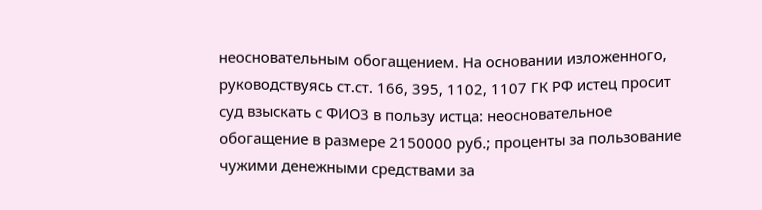неосновательным обогащением. На основании изложенного, руководствуясь ст.ст. 166, 395, 1102, 1107 ГК РФ истец просит суд взыскать с ФИО3 в пользу истца: неосновательное обогащение в размере 2150000 руб.; проценты за пользование чужими денежными средствами за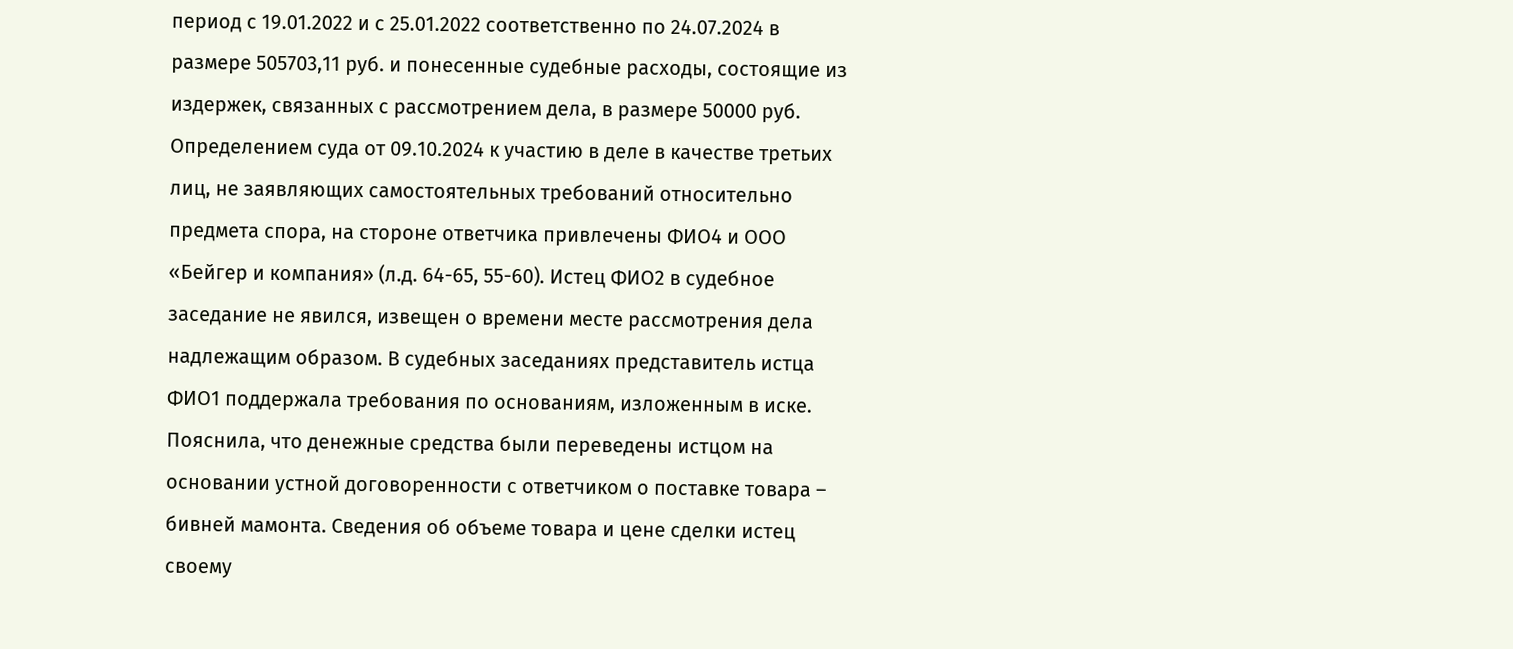период с 19.01.2022 и с 25.01.2022 соответственно по 24.07.2024 в размере 505703,11 руб. и понесенные судебные расходы, состоящие из издержек, связанных с рассмотрением дела, в размере 50000 руб. Определением суда от 09.10.2024 к участию в деле в качестве третьих лиц, не заявляющих самостоятельных требований относительно предмета спора, на стороне ответчика привлечены ФИО4 и ООО «Бейгер и компания» (л.д. 64-65, 55-60). Истец ФИО2 в судебное заседание не явился, извещен о времени месте рассмотрения дела надлежащим образом. В судебных заседаниях представитель истца ФИО1 поддержала требования по основаниям, изложенным в иске. Пояснила, что денежные средства были переведены истцом на основании устной договоренности с ответчиком о поставке товара – бивней мамонта. Сведения об объеме товара и цене сделки истец своему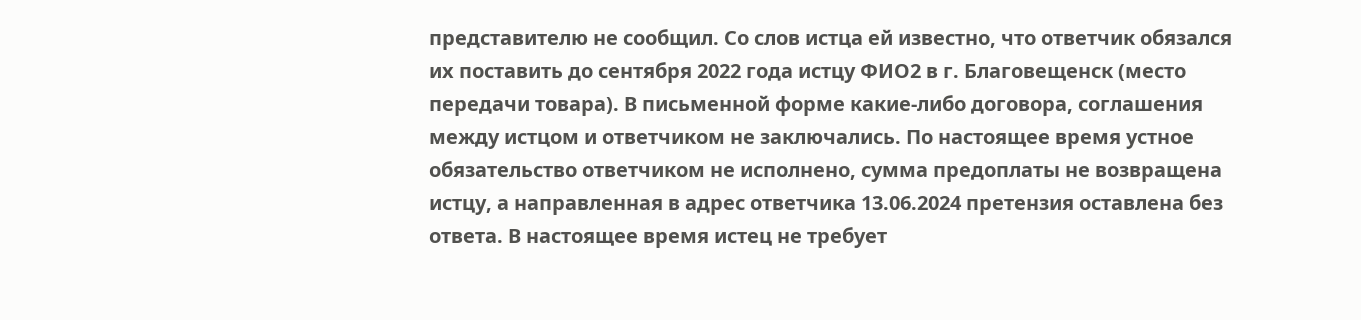представителю не сообщил. Со слов истца ей известно, что ответчик обязался их поставить до сентября 2022 года истцу ФИО2 в г. Благовещенск (место передачи товара). В письменной форме какие-либо договора, соглашения между истцом и ответчиком не заключались. По настоящее время устное обязательство ответчиком не исполнено, сумма предоплаты не возвращена истцу, а направленная в адрес ответчика 13.06.2024 претензия оставлена без ответа. В настоящее время истец не требует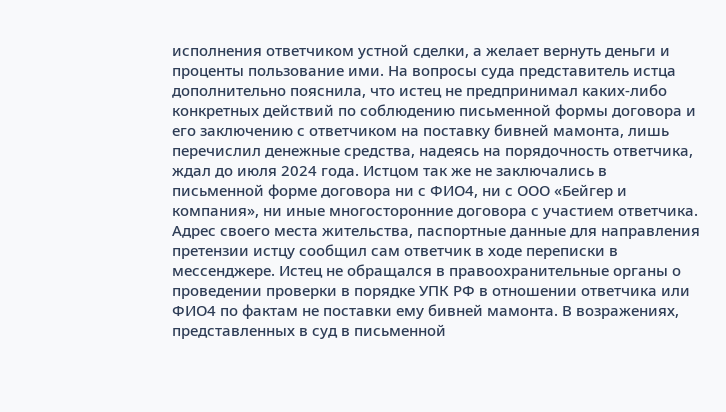исполнения ответчиком устной сделки, а желает вернуть деньги и проценты пользование ими. На вопросы суда представитель истца дополнительно пояснила, что истец не предпринимал каких-либо конкретных действий по соблюдению письменной формы договора и его заключению с ответчиком на поставку бивней мамонта, лишь перечислил денежные средства, надеясь на порядочность ответчика, ждал до июля 2024 года. Истцом так же не заключались в письменной форме договора ни с ФИО4, ни с ООО «Бейгер и компания», ни иные многосторонние договора с участием ответчика. Адрес своего места жительства, паспортные данные для направления претензии истцу сообщил сам ответчик в ходе переписки в мессенджере. Истец не обращался в правоохранительные органы о проведении проверки в порядке УПК РФ в отношении ответчика или ФИО4 по фактам не поставки ему бивней мамонта. В возражениях, представленных в суд в письменной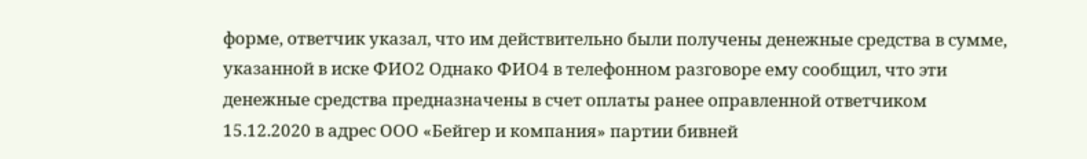форме, ответчик указал, что им действительно были получены денежные средства в сумме, указанной в иске ФИО2 Однако ФИО4 в телефонном разговоре ему сообщил, что эти денежные средства предназначены в счет оплаты ранее оправленной ответчиком 15.12.2020 в адрес ООО «Бейгер и компания» партии бивней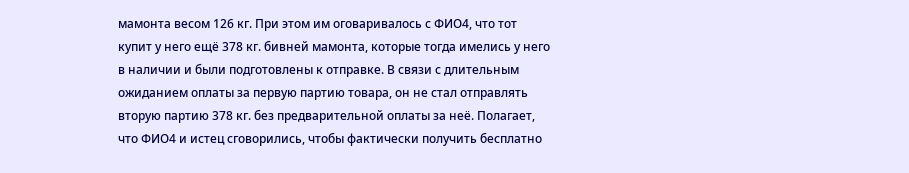мамонта весом 126 кг. При этом им оговаривалось с ФИО4, что тот купит у него ещё 378 кг. бивней мамонта, которые тогда имелись у него в наличии и были подготовлены к отправке. В связи с длительным ожиданием оплаты за первую партию товара, он не стал отправлять вторую партию 378 кг. без предварительной оплаты за неё. Полагает, что ФИО4 и истец сговорились, чтобы фактически получить бесплатно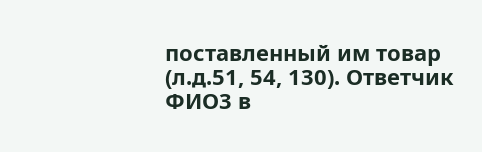поставленный им товар (л.д.51, 54, 130). Ответчик ФИО3 в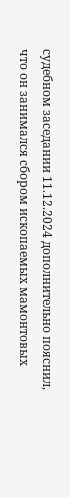судебном заседании 11.12.2024 дополнительно пояснил, что он занимался сбором ископаемых мамонтовых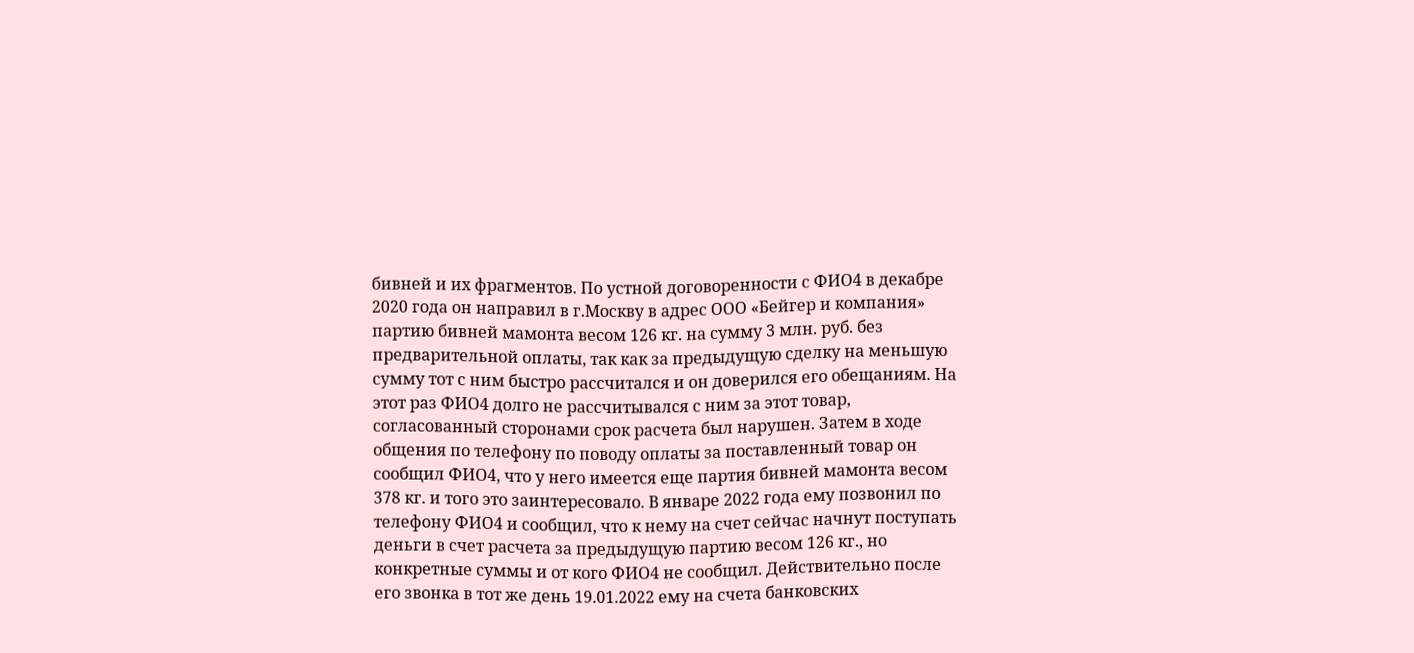бивней и их фрагментов. По устной договоренности с ФИО4 в декабре 2020 года он направил в г.Москву в адрес ООО «Бейгер и компания» партию бивней мамонта весом 126 кг. на сумму 3 млн. руб. без предварительной оплаты, так как за предыдущую сделку на меньшую сумму тот с ним быстро рассчитался и он доверился его обещаниям. На этот раз ФИО4 долго не рассчитывался с ним за этот товар, согласованный сторонами срок расчета был нарушен. Затем в ходе общения по телефону по поводу оплаты за поставленный товар он сообщил ФИО4, что у него имеется еще партия бивней мамонта весом 378 кг. и того это заинтересовало. В январе 2022 года ему позвонил по телефону ФИО4 и сообщил, что к нему на счет сейчас начнут поступать деньги в счет расчета за предыдущую партию весом 126 кг., но конкретные суммы и от кого ФИО4 не сообщил. Действительно после его звонка в тот же день 19.01.2022 ему на счета банковских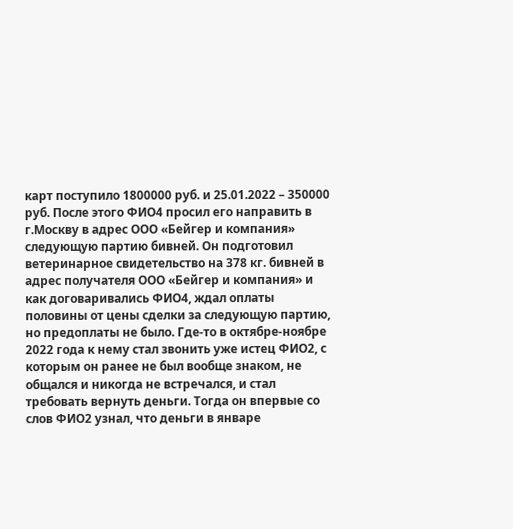карт поступило 1800000 руб. и 25.01.2022 – 350000 руб. После этого ФИО4 просил его направить в г.Москву в адрес ООО «Бейгер и компания» следующую партию бивней. Он подготовил ветеринарное свидетельство на 378 кг. бивней в адрес получателя ООО «Бейгер и компания» и как договаривались ФИО4, ждал оплаты половины от цены сделки за следующую партию, но предоплаты не было. Где-то в октябре-ноябре 2022 года к нему стал звонить уже истец ФИО2, с которым он ранее не был вообще знаком, не общался и никогда не встречался, и стал требовать вернуть деньги. Тогда он впервые со слов ФИО2 узнал, что деньги в январе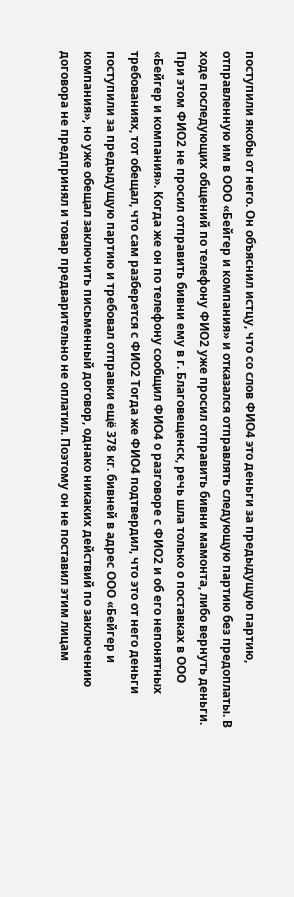поступили якобы от него. Он объяснил истцу, что со слов ФИО4 это деньги за предыдущую партию, отправленную им в ООО «Бейгер и компания» и отказался отправлять следующую партию без предоплаты. В ходе последующих общений по телефону ФИО2 уже просил отправить бивни мамонта, либо вернуть деньги. При этом ФИО2 не просил отправить бивни ему в г. Благовещенск, речь шла только о поставках в ООО «Бейгер и компания». Когда же он по телефону сообщил ФИО4 о разговоре с ФИО2 и об его непонятных требованиях, тот обещал, что сам разберется с ФИО2 Тогда же ФИО4 подтвердил, что это от него деньги поступили за предыдущую партию и требовал отправки ещё 378 кг. бивней в адрес ООО «Бейгер и компания», но уже обещал заключить письменный договор, однако никаких действий по заключению договора не предпринял и товар предварительно не оплатил. Поэтому он не поставил этим лицам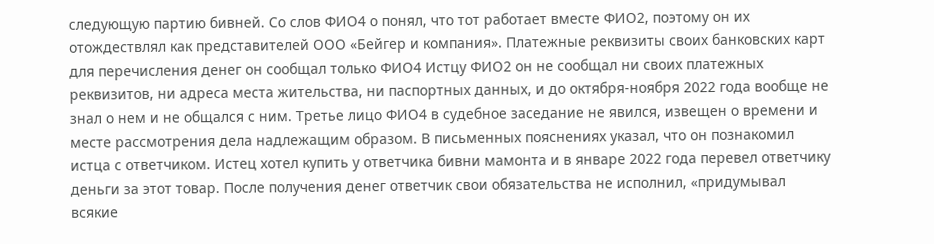следующую партию бивней. Со слов ФИО4 о понял, что тот работает вместе ФИО2, поэтому он их отождествлял как представителей ООО «Бейгер и компания». Платежные реквизиты своих банковских карт для перечисления денег он сообщал только ФИО4 Истцу ФИО2 он не сообщал ни своих платежных реквизитов, ни адреса места жительства, ни паспортных данных, и до октября-ноября 2022 года вообще не знал о нем и не общался с ним. Третье лицо ФИО4 в судебное заседание не явился, извещен о времени и месте рассмотрения дела надлежащим образом. В письменных пояснениях указал, что он познакомил истца с ответчиком. Истец хотел купить у ответчика бивни мамонта и в январе 2022 года перевел ответчику деньги за этот товар. После получения денег ответчик свои обязательства не исполнил, «придумывал всякие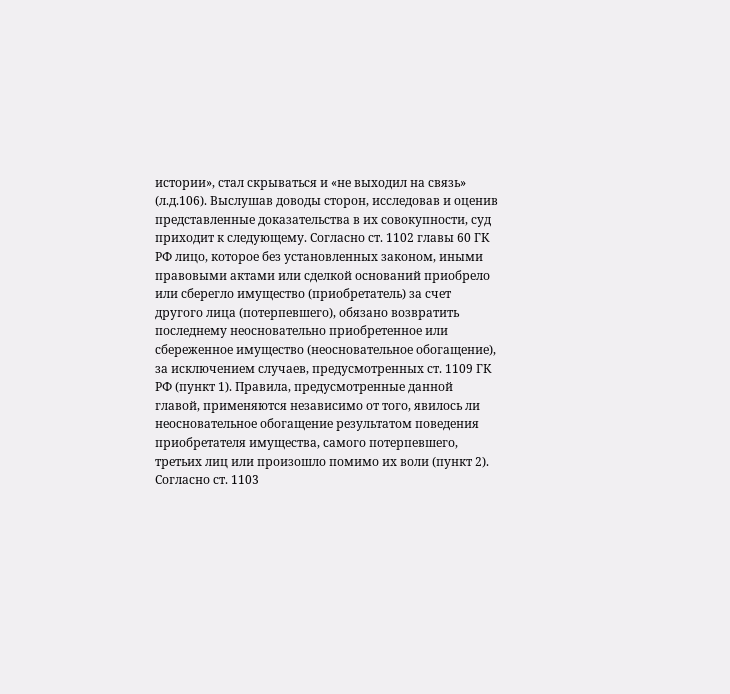истории», стал скрываться и «не выходил на связь» (л.д.106). Выслушав доводы сторон, исследовав и оценив представленные доказательства в их совокупности, суд приходит к следующему. Согласно ст. 1102 главы 60 ГК РФ лицо, которое без установленных законом, иными правовыми актами или сделкой оснований приобрело или сберегло имущество (приобретатель) за счет другого лица (потерпевшего), обязано возвратить последнему неосновательно приобретенное или сбереженное имущество (неосновательное обогащение), за исключением случаев, предусмотренных ст. 1109 ГК РФ (пункт 1). Правила, предусмотренные данной главой, применяются независимо от того, явилось ли неосновательное обогащение результатом поведения приобретателя имущества, самого потерпевшего, третьих лиц или произошло помимо их воли (пункт 2). Согласно ст. 1103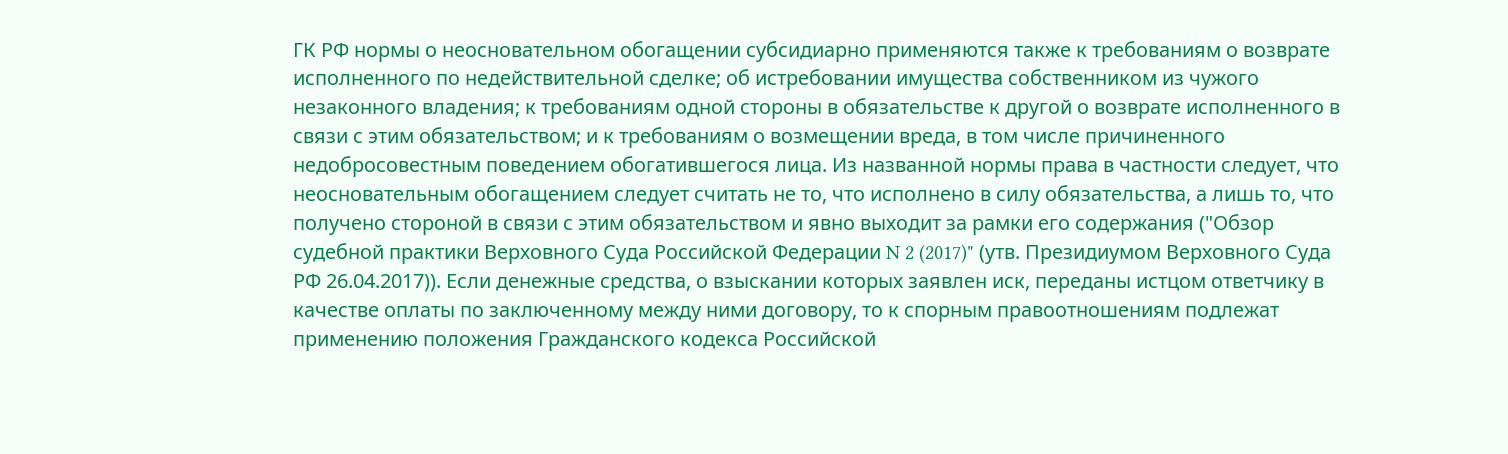ГК РФ нормы о неосновательном обогащении субсидиарно применяются также к требованиям о возврате исполненного по недействительной сделке; об истребовании имущества собственником из чужого незаконного владения; к требованиям одной стороны в обязательстве к другой о возврате исполненного в связи с этим обязательством; и к требованиям о возмещении вреда, в том числе причиненного недобросовестным поведением обогатившегося лица. Из названной нормы права в частности следует, что неосновательным обогащением следует считать не то, что исполнено в силу обязательства, а лишь то, что получено стороной в связи с этим обязательством и явно выходит за рамки его содержания ("Обзор судебной практики Верховного Суда Российской Федерации N 2 (2017)" (утв. Президиумом Верховного Суда РФ 26.04.2017)). Если денежные средства, о взыскании которых заявлен иск, переданы истцом ответчику в качестве оплаты по заключенному между ними договору, то к спорным правоотношениям подлежат применению положения Гражданского кодекса Российской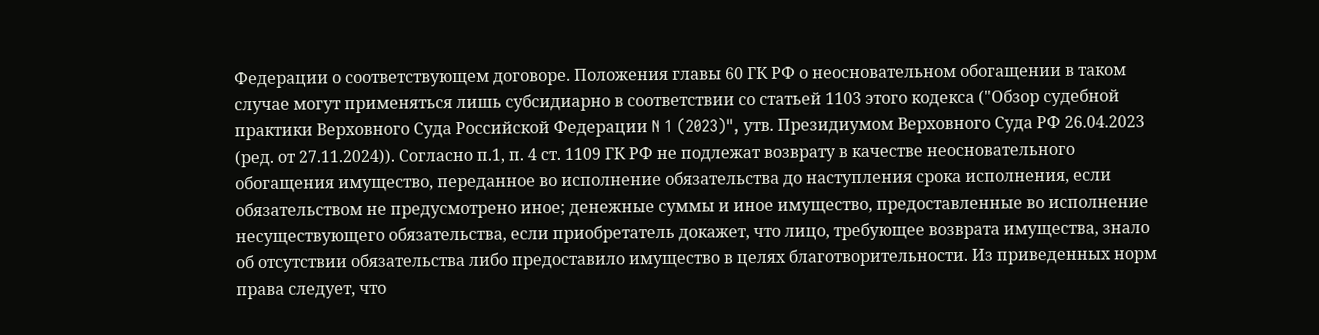Федерации о соответствующем договоре. Положения главы 60 ГК РФ о неосновательном обогащении в таком случае могут применяться лишь субсидиарно в соответствии со статьей 1103 этого кодекса ("Обзор судебной практики Верховного Суда Российской Федерации N 1 (2023)", утв. Президиумом Верховного Суда РФ 26.04.2023 (ред. от 27.11.2024)). Согласно п.1, п. 4 ст. 1109 ГК РФ не подлежат возврату в качестве неосновательного обогащения имущество, переданное во исполнение обязательства до наступления срока исполнения, если обязательством не предусмотрено иное; денежные суммы и иное имущество, предоставленные во исполнение несуществующего обязательства, если приобретатель докажет, что лицо, требующее возврата имущества, знало об отсутствии обязательства либо предоставило имущество в целях благотворительности. Из приведенных норм права следует, что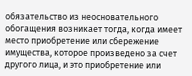обязательство из неосновательного обогащения возникает тогда, когда имеет место приобретение или сбережение имущества, которое произведено за счет другого лица, и это приобретение или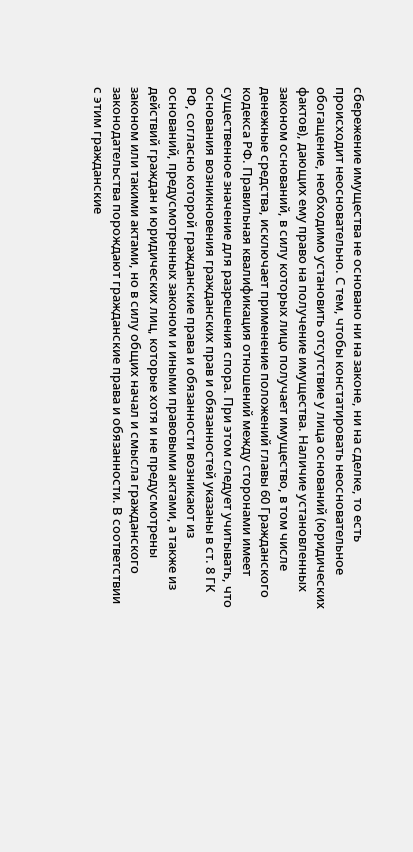сбережение имущества не основано ни на законе, ни на сделке, то есть происходит неосновательно. С тем, чтобы констатировать неосновательное обогащение, необходимо установить отсутствие у лица оснований (юридических фактов), дающих ему право на получение имущества. Наличие установленных законом оснований, в силу которых лицо получает имущество, в том числе денежные средства, исключает применение положений главы 60 Гражданского кодекса РФ. Правильная квалификация отношений между сторонами имеет существенное значение для разрешения спора. При этом следует учитывать, что основания возникновения гражданских прав и обязанностей указаны в ст. 8 ГК РФ, согласно которой гражданские права и обязанности возникают из оснований, предусмотренных законом и иными правовыми актами, а также из действий граждан и юридических лиц, которые хотя и не предусмотрены законом или такими актами, но в силу общих начал и смысла гражданского законодательства порождают гражданские права и обязанности. В соответствии с этим гражданские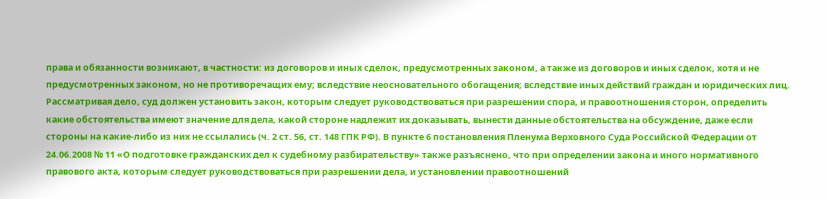права и обязанности возникают, в частности: из договоров и иных сделок, предусмотренных законом, а также из договоров и иных сделок, хотя и не предусмотренных законом, но не противоречащих ему; вследствие неосновательного обогащения; вследствие иных действий граждан и юридических лиц. Рассматривая дело, суд должен установить закон, которым следует руководствоваться при разрешении спора, и правоотношения сторон, определить какие обстоятельства имеют значение для дела, какой стороне надлежит их доказывать, вынести данные обстоятельства на обсуждение, даже если стороны на какие-либо из них не ссылались (ч. 2 ст. 56, ст. 148 ГПК РФ). В пункте 6 постановления Пленума Верховного Суда Российской Федерации от 24.06.2008 № 11 «О подготовке гражданских дел к судебному разбирательству» также разъяснено, что при определении закона и иного нормативного правового акта, которым следует руководствоваться при разрешении дела, и установлении правоотношений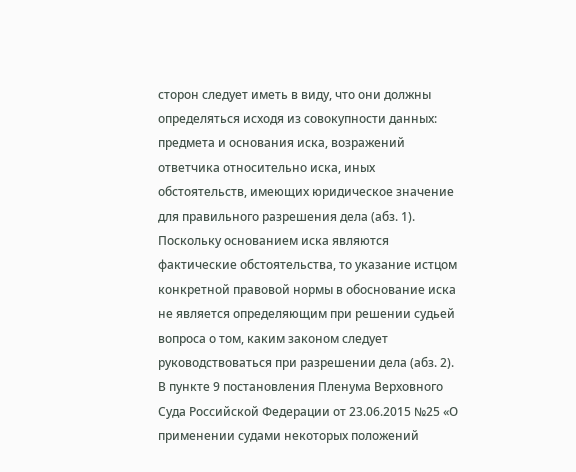сторон следует иметь в виду, что они должны определяться исходя из совокупности данных: предмета и основания иска, возражений ответчика относительно иска, иных обстоятельств, имеющих юридическое значение для правильного разрешения дела (абз. 1). Поскольку основанием иска являются фактические обстоятельства, то указание истцом конкретной правовой нормы в обоснование иска не является определяющим при решении судьей вопроса о том, каким законом следует руководствоваться при разрешении дела (абз. 2). В пункте 9 постановления Пленума Верховного Суда Российской Федерации от 23.06.2015 №25 «О применении судами некоторых положений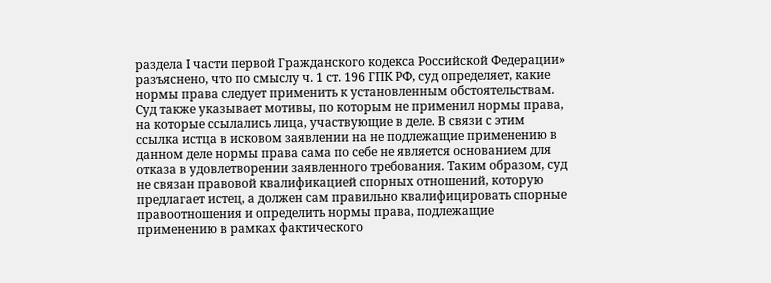раздела I части первой Гражданского кодекса Российской Федерации» разъяснено, что по смыслу ч. 1 ст. 196 ГПК РФ, суд определяет, какие нормы права следует применить к установленным обстоятельствам. Суд также указывает мотивы, по которым не применил нормы права, на которые ссылались лица, участвующие в деле. В связи с этим ссылка истца в исковом заявлении на не подлежащие применению в данном деле нормы права сама по себе не является основанием для отказа в удовлетворении заявленного требования. Таким образом, суд не связан правовой квалификацией спорных отношений, которую предлагает истец, а должен сам правильно квалифицировать спорные правоотношения и определить нормы права, подлежащие применению в рамках фактического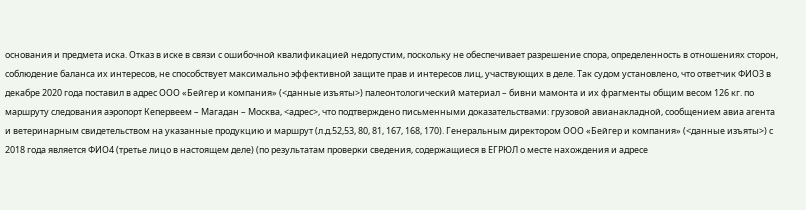основания и предмета иска. Отказ в иске в связи с ошибочной квалификацией недопустим, поскольку не обеспечивает разрешение спора, определенность в отношениях сторон, соблюдение баланса их интересов, не способствует максимально эффективной защите прав и интересов лиц, участвующих в деле. Так судом установлено, что ответчик ФИО3 в декабре 2020 года поставил в адрес ООО «Бейгер и компания» (<данные изъяты>) палеонтологический материал – бивни мамонта и их фрагменты общим весом 126 кг. по маршруту следования аэропорт Кепервеем – Магадан – Москва, <адрес>, что подтверждено письменными доказательствами: грузовой авианакладной, сообщением авиа агента и ветеринарным свидетельством на указанные продукцию и маршрут (л.д.52,53, 80, 81, 167, 168, 170). Генеральным директором ООО «Бейгер и компания» (<данные изъяты>) с 2018 года является ФИО4 (третье лицо в настоящем деле) (по результатам проверки сведения, содержащиеся в ЕГРЮЛ о месте нахождения и адресе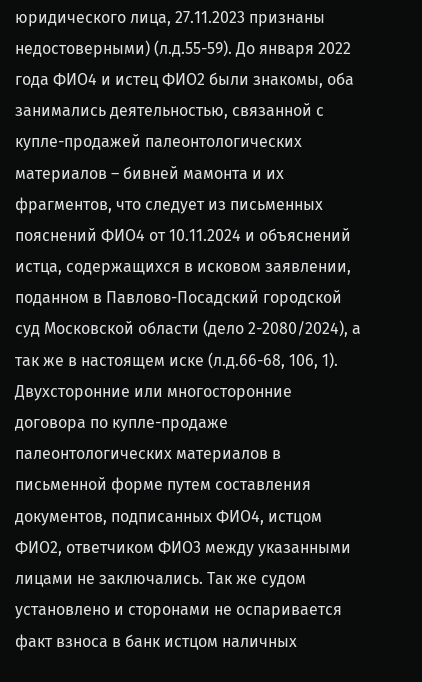юридического лица, 27.11.2023 признаны недостоверными) (л.д.55-59). До января 2022 года ФИО4 и истец ФИО2 были знакомы, оба занимались деятельностью, связанной с купле-продажей палеонтологических материалов – бивней мамонта и их фрагментов, что следует из письменных пояснений ФИО4 от 10.11.2024 и объяснений истца, содержащихся в исковом заявлении, поданном в Павлово-Посадский городской суд Московской области (дело 2-2080/2024), а так же в настоящем иске (л.д.66-68, 106, 1). Двухсторонние или многосторонние договора по купле-продаже палеонтологических материалов в письменной форме путем составления документов, подписанных ФИО4, истцом ФИО2, ответчиком ФИО3 между указанными лицами не заключались. Так же судом установлено и сторонами не оспаривается факт взноса в банк истцом наличных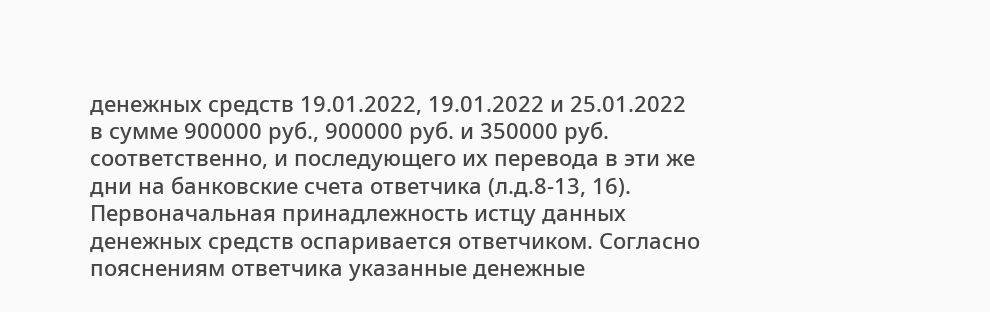денежных средств 19.01.2022, 19.01.2022 и 25.01.2022 в сумме 900000 руб., 900000 руб. и 350000 руб. соответственно, и последующего их перевода в эти же дни на банковские счета ответчика (л.д.8-13, 16). Первоначальная принадлежность истцу данных денежных средств оспаривается ответчиком. Согласно пояснениям ответчика указанные денежные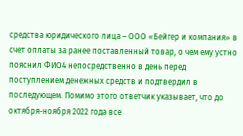средства юридического лица – ООО «Бейгер и компания» в счет оплаты за ранее поставленный товар, о чем ему устно пояснил ФИО4 непосредственно в день перед поступлением денежных средств и подтвердил в последующем. Помимо этого ответчик указывает, что до октября-ноября 2022 года все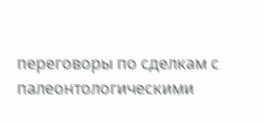переговоры по сделкам с палеонтологическими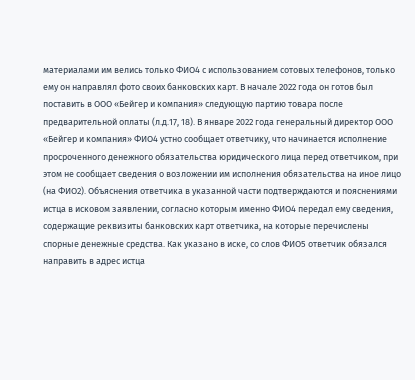материалами им велись только ФИО4 с использованием сотовых телефонов, только ему он направлял фото своих банковских карт. В начале 2022 года он готов был поставить в ООО «Бейгер и компания» следующую партию товара после предварительной оплаты (л.д.17, 18). В январе 2022 года генеральный директор ООО «Бейгер и компания» ФИО4 устно сообщает ответчику, что начинается исполнение просроченного денежного обязательства юридического лица перед ответчиком, при этом не сообщает сведения о возложении им исполнения обязательства на иное лицо (на ФИО2). Объяснения ответчика в указанной части подтверждаются и пояснениями истца в исковом заявлении, согласно которым именно ФИО4 передал ему сведения, содержащие реквизиты банковских карт ответчика, на которые перечислены спорные денежные средства. Как указано в иске, со слов ФИО5 ответчик обязался направить в адрес истца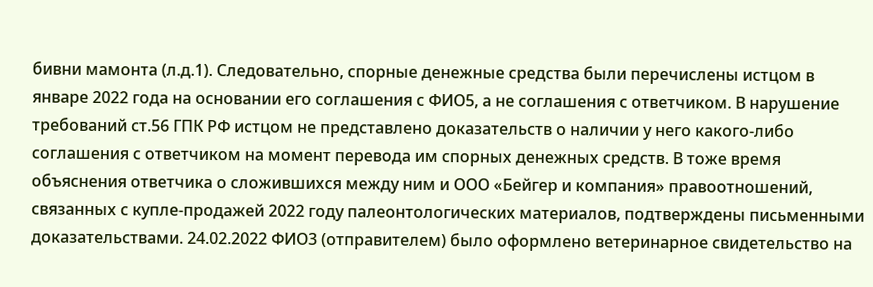бивни мамонта (л.д.1). Следовательно, спорные денежные средства были перечислены истцом в январе 2022 года на основании его соглашения с ФИО5, а не соглашения с ответчиком. В нарушение требований ст.56 ГПК РФ истцом не представлено доказательств о наличии у него какого-либо соглашения с ответчиком на момент перевода им спорных денежных средств. В тоже время объяснения ответчика о сложившихся между ним и ООО «Бейгер и компания» правоотношений, связанных с купле-продажей 2022 году палеонтологических материалов, подтверждены письменными доказательствами. 24.02.2022 ФИО3 (отправителем) было оформлено ветеринарное свидетельство на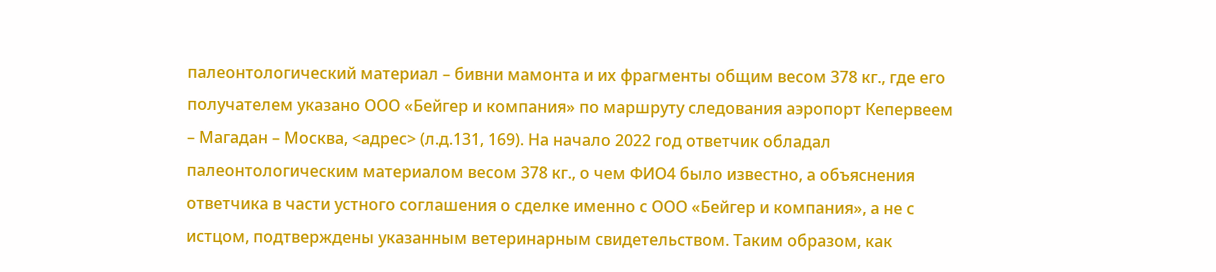палеонтологический материал – бивни мамонта и их фрагменты общим весом 378 кг., где его получателем указано ООО «Бейгер и компания» по маршруту следования аэропорт Кепервеем – Магадан – Москва, <адрес> (л.д.131, 169). На начало 2022 год ответчик обладал палеонтологическим материалом весом 378 кг., о чем ФИО4 было известно, а объяснения ответчика в части устного соглашения о сделке именно с ООО «Бейгер и компания», а не с истцом, подтверждены указанным ветеринарным свидетельством. Таким образом, как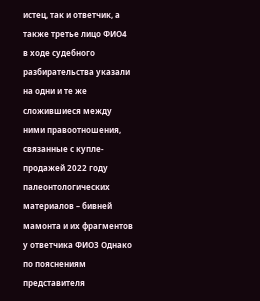истец, так и ответчик, а также третье лицо ФИО4 в ходе судебного разбирательства указали на одни и те же сложившиеся между ними правоотношения, связанные с купле-продажей 2022 году палеонтологических материалов – бивней мамонта и их фрагментов у ответчика ФИО3 Однако по пояснениям представителя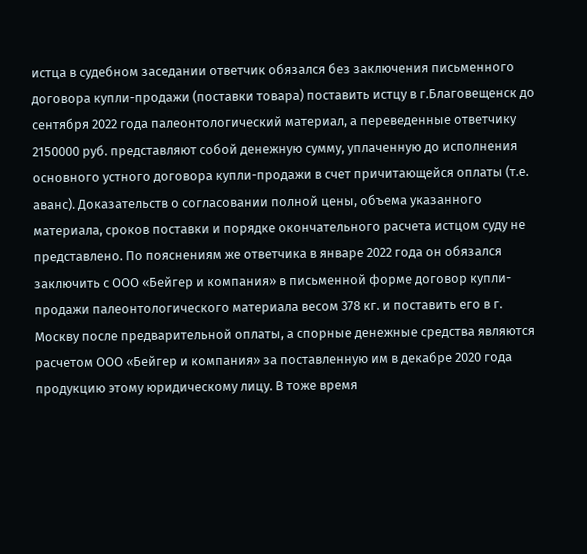истца в судебном заседании ответчик обязался без заключения письменного договора купли-продажи (поставки товара) поставить истцу в г.Благовещенск до сентября 2022 года палеонтологический материал, а переведенные ответчику 2150000 руб. представляют собой денежную сумму, уплаченную до исполнения основного устного договора купли-продажи в счет причитающейся оплаты (т.е. аванс). Доказательств о согласовании полной цены, объема указанного материала, сроков поставки и порядке окончательного расчета истцом суду не представлено. По пояснениям же ответчика в январе 2022 года он обязался заключить с ООО «Бейгер и компания» в письменной форме договор купли-продажи палеонтологического материала весом 378 кг. и поставить его в г. Москву после предварительной оплаты, а спорные денежные средства являются расчетом ООО «Бейгер и компания» за поставленную им в декабре 2020 года продукцию этому юридическому лицу. В тоже время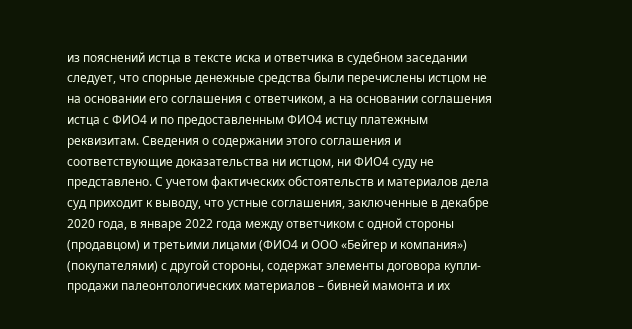из пояснений истца в тексте иска и ответчика в судебном заседании следует, что спорные денежные средства были перечислены истцом не на основании его соглашения с ответчиком, а на основании соглашения истца с ФИО4 и по предоставленным ФИО4 истцу платежным реквизитам. Сведения о содержании этого соглашения и соответствующие доказательства ни истцом, ни ФИО4 суду не представлено. С учетом фактических обстоятельств и материалов дела суд приходит к выводу, что устные соглашения, заключенные в декабре 2020 года, в январе 2022 года между ответчиком с одной стороны (продавцом) и третьими лицами (ФИО4 и ООО «Бейгер и компания») (покупателями) с другой стороны, содержат элементы договора купли-продажи палеонтологических материалов – бивней мамонта и их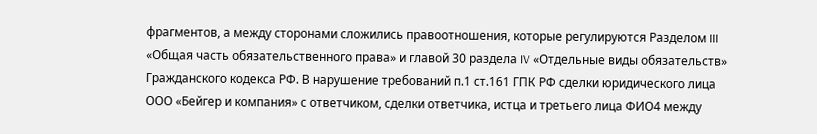фрагментов, а между сторонами сложились правоотношения, которые регулируются Разделом III «Общая часть обязательственного права» и главой 30 раздела IV «Отдельные виды обязательств» Гражданского кодекса РФ. В нарушение требований п.1 ст.161 ГПК РФ сделки юридического лица ООО «Бейгер и компания» с ответчиком, сделки ответчика, истца и третьего лица ФИО4 между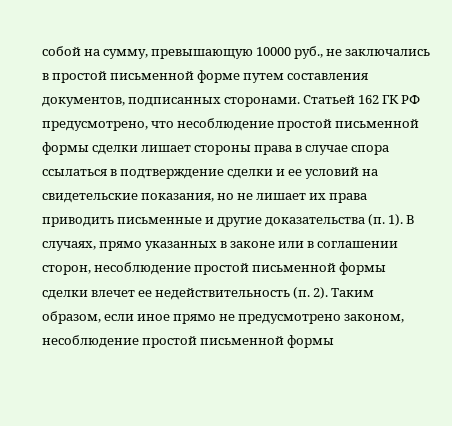собой на сумму, превышающую 10000 руб., не заключались в простой письменной форме путем составления документов, подписанных сторонами. Статьей 162 ГК РФ предусмотрено, что несоблюдение простой письменной формы сделки лишает стороны права в случае спора ссылаться в подтверждение сделки и ее условий на свидетельские показания, но не лишает их права приводить письменные и другие доказательства (п. 1). В случаях, прямо указанных в законе или в соглашении сторон, несоблюдение простой письменной формы сделки влечет ее недействительность (п. 2). Таким образом, если иное прямо не предусмотрено законом, несоблюдение простой письменной формы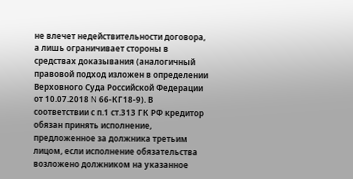не влечет недействительности договора, а лишь ограничивает стороны в средствах доказывания (аналогичный правовой подход изложен в определении Верховного Суда Российской Федерации от 10.07.2018 N 66-КГ18-9). В соответствии с п.1 ст.313 ГК РФ кредитор обязан принять исполнение, предложенное за должника третьим лицом, если исполнение обязательства возложено должником на указанное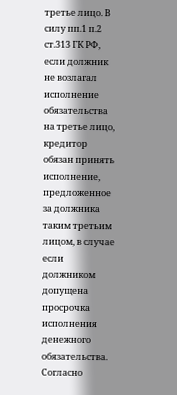третье лицо. В силу пп.1 п.2 ст.313 ГК РФ, если должник не возлагал исполнение обязательства на третье лицо, кредитор обязан принять исполнение, предложенное за должника таким третьим лицом, в случае если должником допущена просрочка исполнения денежного обязательства. Согласно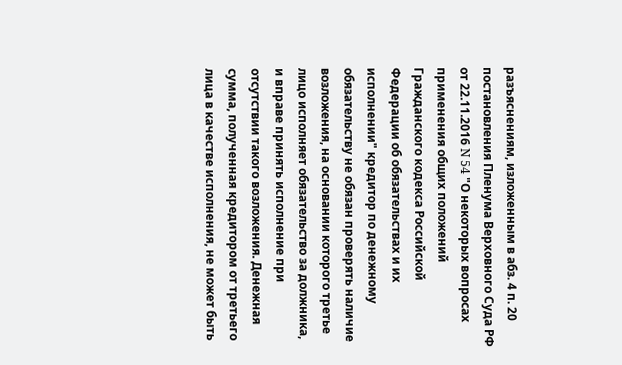разъяснениям, изложенным в абз. 4 п. 20 постановления Пленума Верховного Суда РФ от 22.11.2016 N 54 "О некоторых вопросах применения общих положений Гражданского кодекса Российской Федерации об обязательствах и их исполнении" кредитор по денежному обязательству не обязан проверять наличие возложения, на основании которого третье лицо исполняет обязательство за должника, и вправе принять исполнение при отсутствии такого возложения. Денежная сумма, полученная кредитором от третьего лица в качестве исполнения, не может быть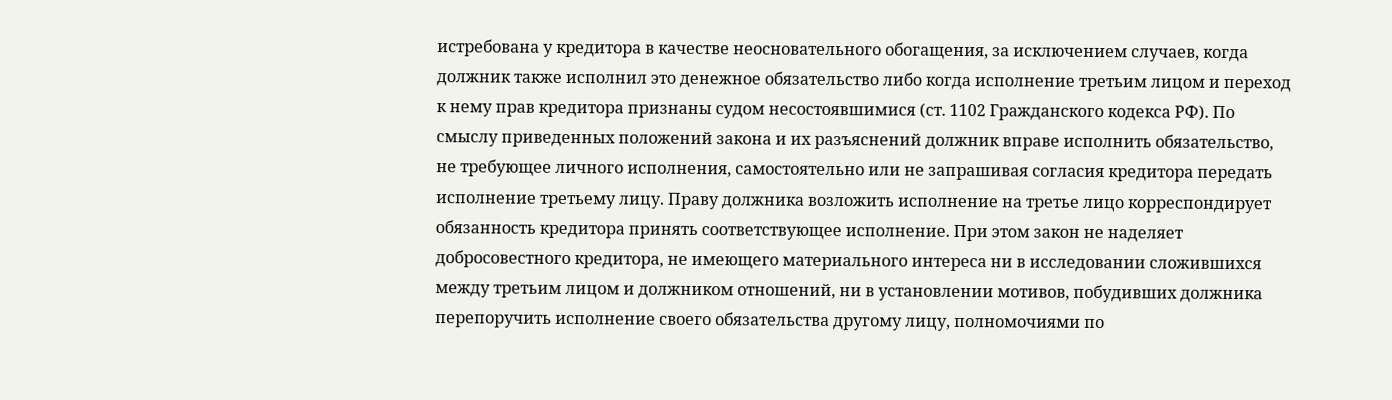истребована у кредитора в качестве неосновательного обогащения, за исключением случаев, когда должник также исполнил это денежное обязательство либо когда исполнение третьим лицом и переход к нему прав кредитора признаны судом несостоявшимися (ст. 1102 Гражданского кодекса РФ). По смыслу приведенных положений закона и их разъяснений должник вправе исполнить обязательство, не требующее личного исполнения, самостоятельно или не запрашивая согласия кредитора передать исполнение третьему лицу. Праву должника возложить исполнение на третье лицо корреспондирует обязанность кредитора принять соответствующее исполнение. При этом закон не наделяет добросовестного кредитора, не имеющего материального интереса ни в исследовании сложившихся между третьим лицом и должником отношений, ни в установлении мотивов, побудивших должника перепоручить исполнение своего обязательства другому лицу, полномочиями по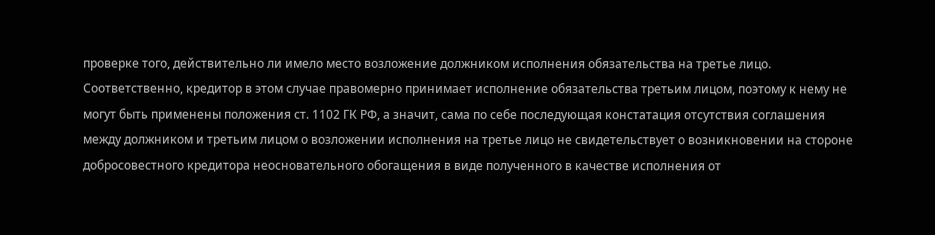проверке того, действительно ли имело место возложение должником исполнения обязательства на третье лицо. Соответственно, кредитор в этом случае правомерно принимает исполнение обязательства третьим лицом, поэтому к нему не могут быть применены положения ст. 1102 ГК РФ, а значит, сама по себе последующая констатация отсутствия соглашения между должником и третьим лицом о возложении исполнения на третье лицо не свидетельствует о возникновении на стороне добросовестного кредитора неосновательного обогащения в виде полученного в качестве исполнения от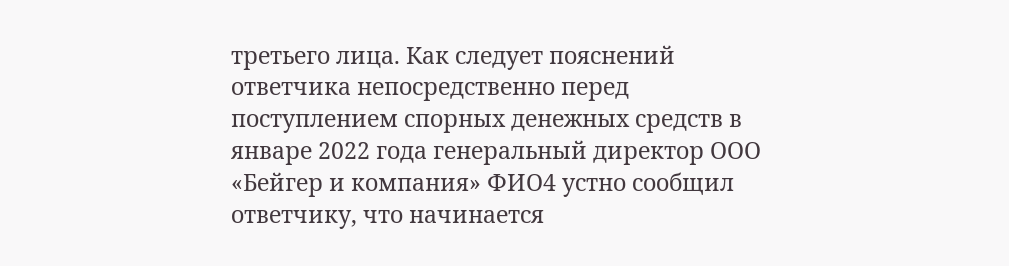третьего лица. Как следует пояснений ответчика непосредственно перед поступлением спорных денежных средств в январе 2022 года генеральный директор ООО «Бейгер и компания» ФИО4 устно сообщил ответчику, что начинается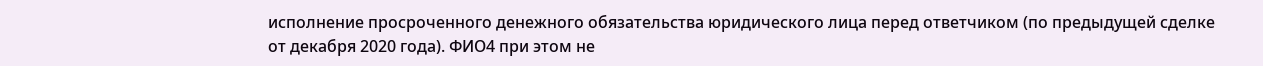исполнение просроченного денежного обязательства юридического лица перед ответчиком (по предыдущей сделке от декабря 2020 года). ФИО4 при этом не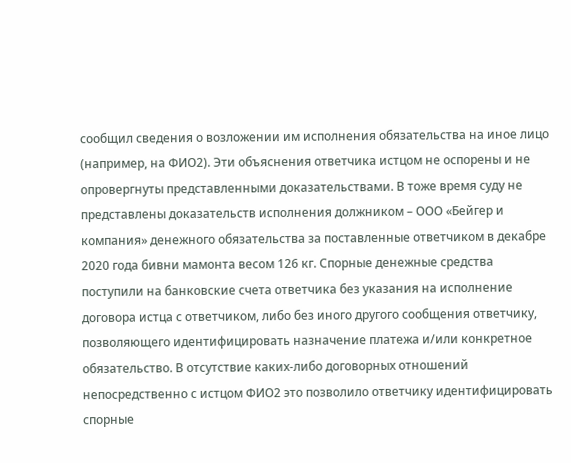сообщил сведения о возложении им исполнения обязательства на иное лицо (например, на ФИО2). Эти объяснения ответчика истцом не оспорены и не опровергнуты представленными доказательствами. В тоже время суду не представлены доказательств исполнения должником – ООО «Бейгер и компания» денежного обязательства за поставленные ответчиком в декабре 2020 года бивни мамонта весом 126 кг. Спорные денежные средства поступили на банковские счета ответчика без указания на исполнение договора истца с ответчиком, либо без иного другого сообщения ответчику, позволяющего идентифицировать назначение платежа и/или конкретное обязательство. В отсутствие каких-либо договорных отношений непосредственно с истцом ФИО2 это позволило ответчику идентифицировать спорные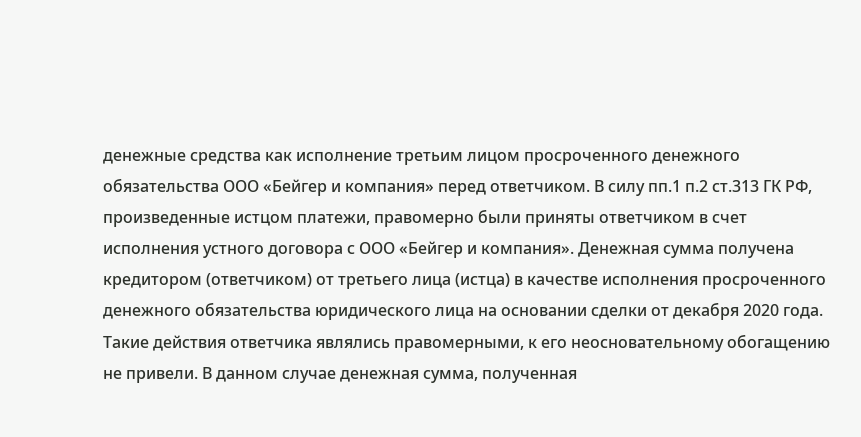денежные средства как исполнение третьим лицом просроченного денежного обязательства ООО «Бейгер и компания» перед ответчиком. В силу пп.1 п.2 ст.313 ГК РФ, произведенные истцом платежи, правомерно были приняты ответчиком в счет исполнения устного договора с ООО «Бейгер и компания». Денежная сумма получена кредитором (ответчиком) от третьего лица (истца) в качестве исполнения просроченного денежного обязательства юридического лица на основании сделки от декабря 2020 года. Такие действия ответчика являлись правомерными, к его неосновательному обогащению не привели. В данном случае денежная сумма, полученная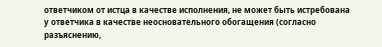ответчиком от истца в качестве исполнения, не может быть истребована у ответчика в качестве неосновательного обогащения (согласно разъяснению,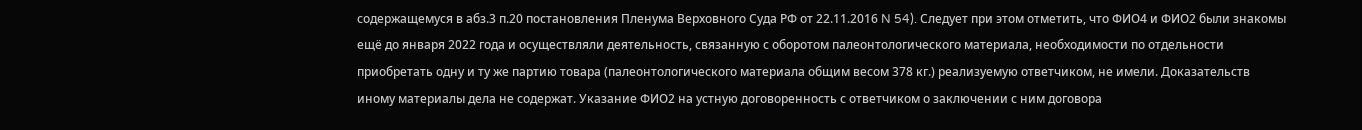содержащемуся в абз.3 п.20 постановления Пленума Верховного Суда РФ от 22.11.2016 N 54). Следует при этом отметить, что ФИО4 и ФИО2 были знакомы ещё до января 2022 года и осуществляли деятельность, связанную с оборотом палеонтологического материала, необходимости по отдельности приобретать одну и ту же партию товара (палеонтологического материала общим весом 378 кг.) реализуемую ответчиком, не имели. Доказательств иному материалы дела не содержат. Указание ФИО2 на устную договоренность с ответчиком о заключении с ним договора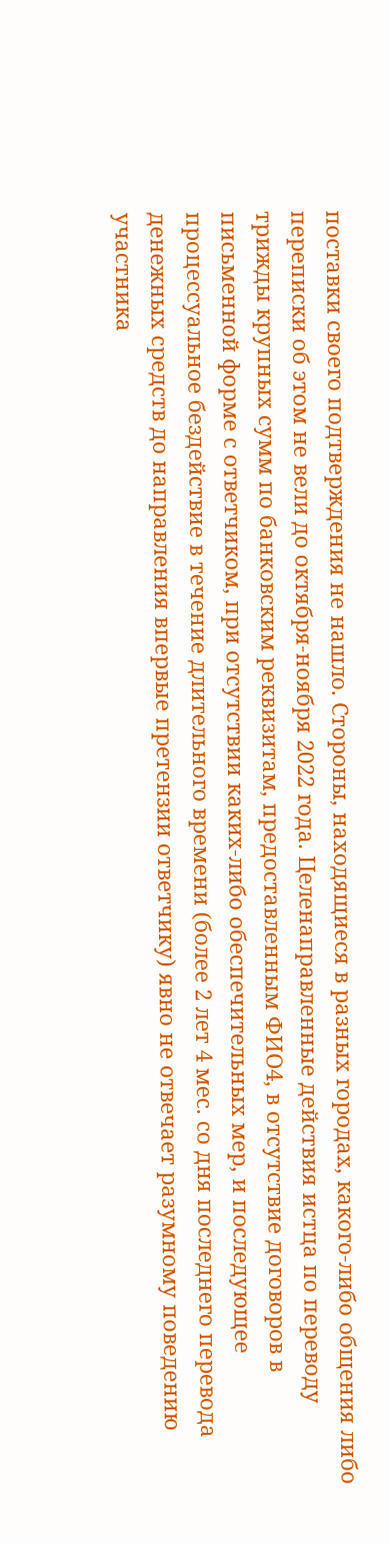поставки своего подтверждения не нашло. Стороны, находящиеся в разных городах, какого-либо общения либо переписки об этом не вели до октября-ноября 2022 года. Целенаправленные действия истца по переводу трижды крупных сумм по банковским реквизитам, предоставленным ФИО4, в отсутствие договоров в письменной форме с ответчиком, при отсутствии каких-либо обеспечительных мер, и последующее процессуальное бездействие в течение длительного времени (более 2 лет 4 мес. со дня последнего перевода денежных средств до направления впервые претензии ответчику) явно не отвечает разумному поведению участника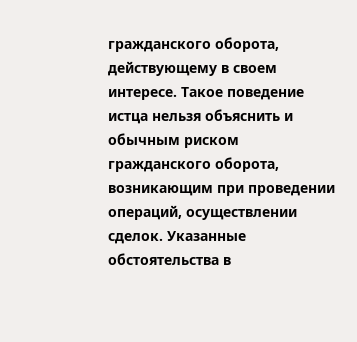гражданского оборота, действующему в своем интересе. Такое поведение истца нельзя объяснить и обычным риском гражданского оборота, возникающим при проведении операций, осуществлении сделок. Указанные обстоятельства в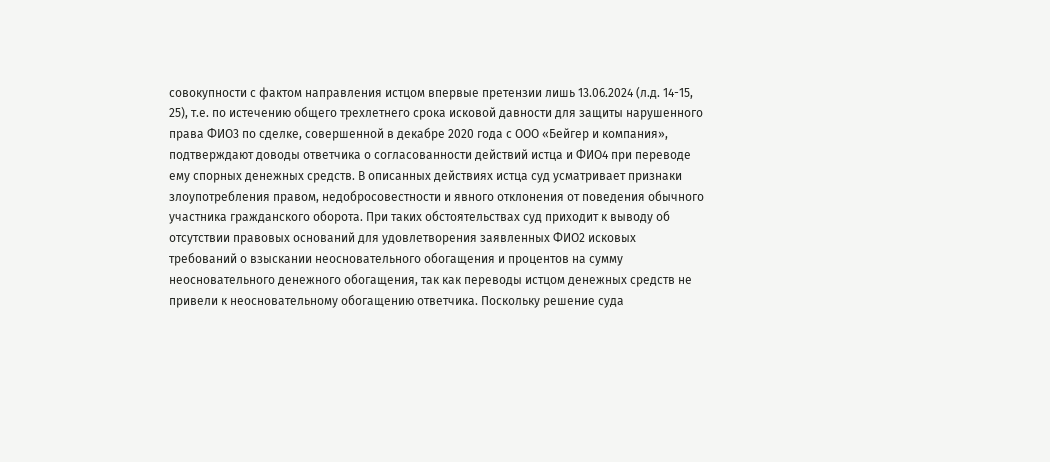совокупности с фактом направления истцом впервые претензии лишь 13.06.2024 (л.д. 14-15, 25), т.е. по истечению общего трехлетнего срока исковой давности для защиты нарушенного права ФИО3 по сделке, совершенной в декабре 2020 года с ООО «Бейгер и компания», подтверждают доводы ответчика о согласованности действий истца и ФИО4 при переводе ему спорных денежных средств. В описанных действиях истца суд усматривает признаки злоупотребления правом, недобросовестности и явного отклонения от поведения обычного участника гражданского оборота. При таких обстоятельствах суд приходит к выводу об отсутствии правовых оснований для удовлетворения заявленных ФИО2 исковых требований о взыскании неосновательного обогащения и процентов на сумму неосновательного денежного обогащения, так как переводы истцом денежных средств не привели к неосновательному обогащению ответчика. Поскольку решение суда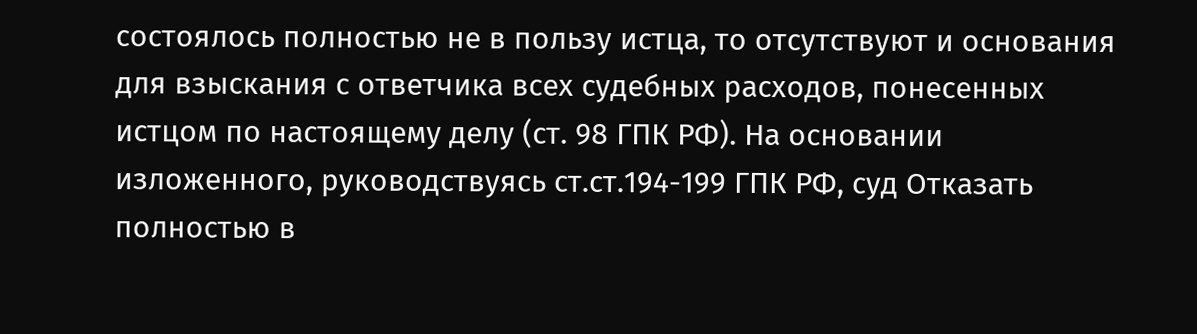состоялось полностью не в пользу истца, то отсутствуют и основания для взыскания с ответчика всех судебных расходов, понесенных истцом по настоящему делу (ст. 98 ГПК РФ). На основании изложенного, руководствуясь ст.ст.194-199 ГПК РФ, суд Отказать полностью в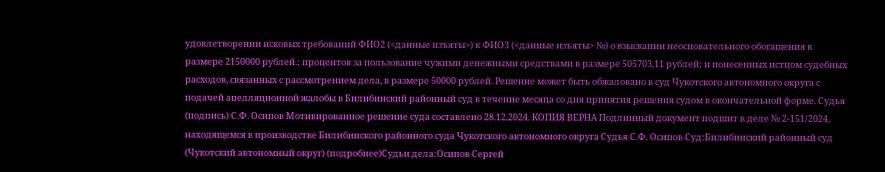удовлетворении исковых требований ФИО2 (<данные изъяты>) к ФИО3 (<данные изъяты> №) о взыскании неосновательного обогащения в размере 2150000 рублей.; процентов за пользование чужими денежными средствами в размере 505703,11 рублей; и понесенных истцом судебных расходов, связанных с рассмотрением дела, в размере 50000 рублей. Решение может быть обжаловано в суд Чукотского автономного округа с подачей апелляционной жалобы в Билибинский районный суд в течение месяца со дня принятия решения судом в окончательной форме. Судья (подпись) С.Ф. Осипов Мотивированное решение суда составлено 28.12.2024. КОПИЯ ВЕРНА Подлинный документ подшит в деле № 2-151/2024, находящемся в производстве Билибинского районного суда Чукотского автономного округа Судья С.Ф. Осипов Суд:Билибинский районный суд (Чукотский автономный округ) (подробнее)Судьи дела:Осипов Сергей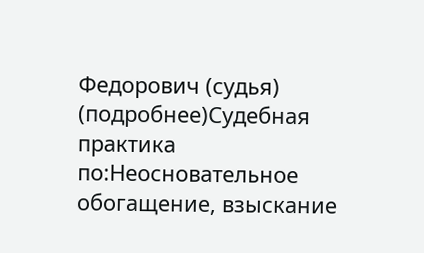Федорович (судья) (подробнее)Судебная практика по:Неосновательное обогащение, взыскание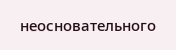неосновательного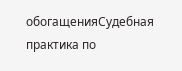обогащенияСудебная практика по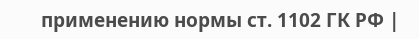применению нормы ст. 1102 ГК РФ |